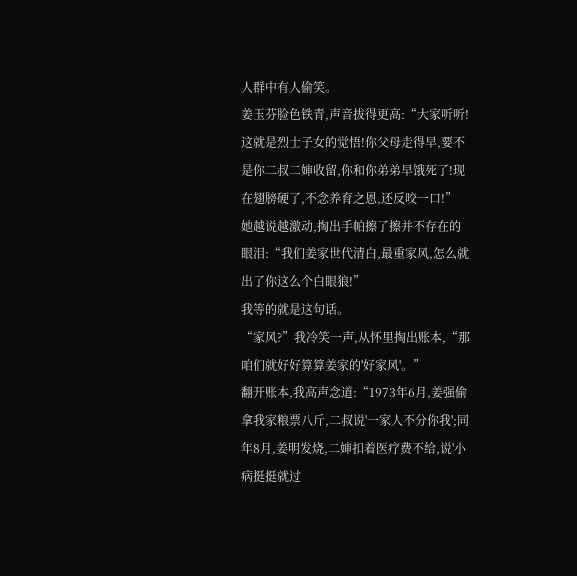人群中有人偷笑。
姜玉芬脸色铁青,声音拔得更高:“大家听听!这就是烈士子女的觉悟!你父母走得早,要不是你二叔二婶收留,你和你弟弟早饿死了!现在翅膀硬了,不念养育之恩,还反咬一口!”
她越说越激动,掏出手帕擦了擦并不存在的眼泪:“我们姜家世代清白,最重家风,怎么就出了你这么个白眼狼!”
我等的就是这句话。
“家风?”我冷笑一声,从怀里掏出账本,“那咱们就好好算算姜家的'好家风'。”
翻开账本,我高声念道:“1973年6月,姜强偷拿我家粮票八斤,二叔说'一家人不分你我';同年8月,姜明发烧,二婶扣着医疗费不给,说'小病挺挺就过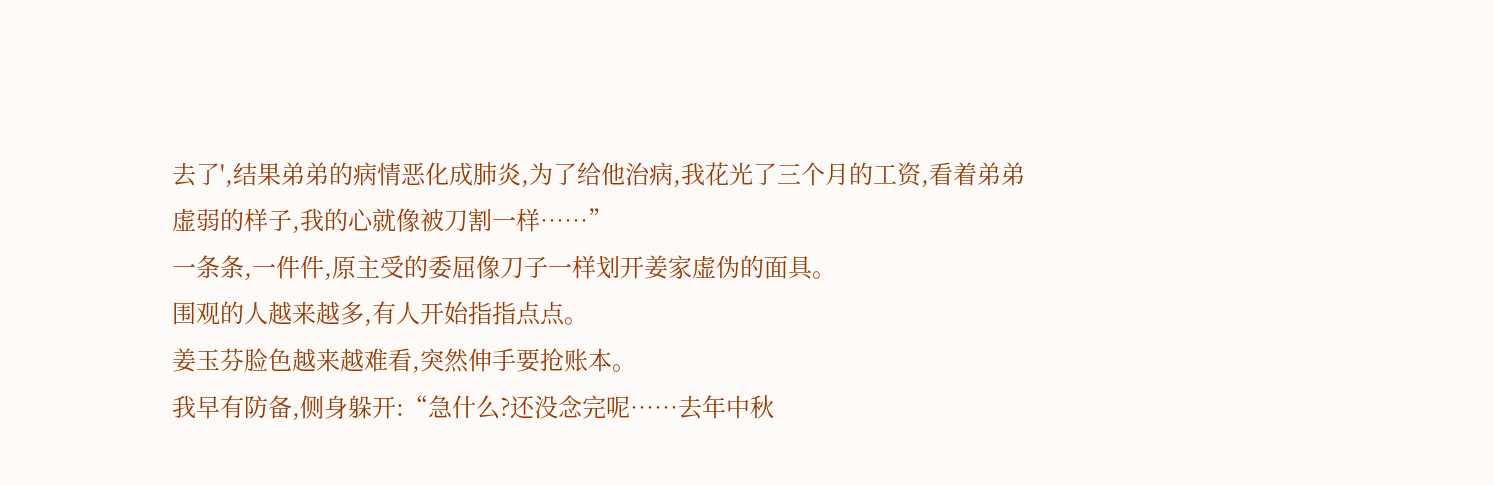去了',结果弟弟的病情恶化成肺炎,为了给他治病,我花光了三个月的工资,看着弟弟虚弱的样子,我的心就像被刀割一样……”
一条条,一件件,原主受的委屈像刀子一样划开姜家虚伪的面具。
围观的人越来越多,有人开始指指点点。
姜玉芬脸色越来越难看,突然伸手要抢账本。
我早有防备,侧身躲开:“急什么?还没念完呢……去年中秋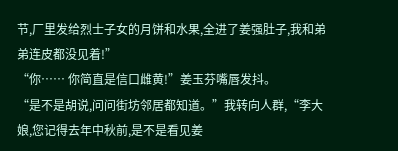节,厂里发给烈士子女的月饼和水果,全进了姜强肚子,我和弟弟连皮都没见着!”
“你…… 你简直是信口雌黄!”姜玉芬嘴唇发抖。
“是不是胡说,问问街坊邻居都知道。”我转向人群,“李大娘,您记得去年中秋前,是不是看见姜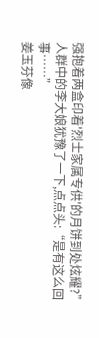强抱着两盒印着'烈士家属专供'的月饼到处炫耀?”
人群中的李大娘犹豫了一下,点点头:“是有这么回事……”
姜玉芬像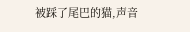被踩了尾巴的猫,声音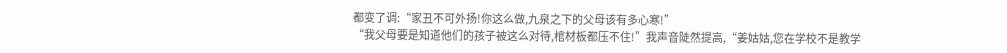都变了调:“家丑不可外扬!你这么做,九泉之下的父母该有多心寒!”
“我父母要是知道他们的孩子被这么对待,棺材板都压不住!”我声音陡然提高,“姜姑姑,您在学校不是教学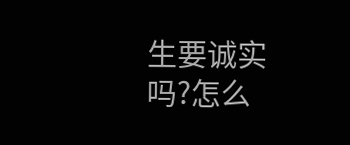生要诚实吗?怎么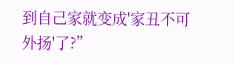到自己家就变成'家丑不可外扬'了?”